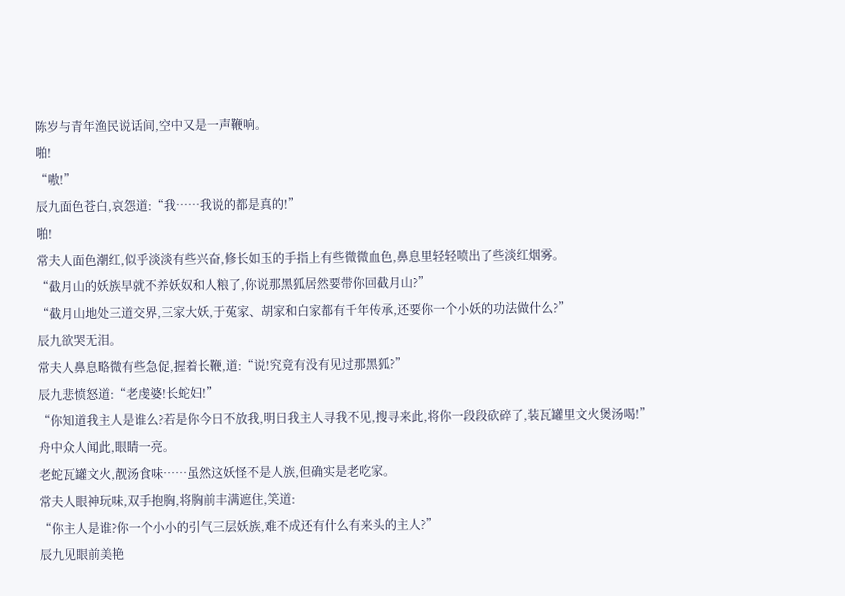陈岁与青年渔民说话间,空中又是一声鞭响。
啪!
“嗷!”
辰九面色苍白,哀怨道:“我……我说的都是真的!”
啪!
常夫人面色潮红,似乎淡淡有些兴奋,修长如玉的手指上有些微微血色,鼻息里轻轻喷出了些淡红烟雾。
“截月山的妖族早就不养妖奴和人粮了,你说那黑狐居然要带你回截月山?”
“截月山地处三道交界,三家大妖,于菟家、胡家和白家都有千年传承,还要你一个小妖的功法做什么?”
辰九欲哭无泪。
常夫人鼻息略微有些急促,握着长鞭,道:“说!究竟有没有见过那黑狐?”
辰九悲愤怒道:“老虔婆!长蛇妇!”
“你知道我主人是谁么?若是你今日不放我,明日我主人寻我不见,搜寻来此,将你一段段砍碎了,装瓦罐里文火煲汤喝!”
舟中众人闻此,眼睛一亮。
老蛇瓦罐文火,靓汤食味……虽然这妖怪不是人族,但确实是老吃家。
常夫人眼神玩味,双手抱胸,将胸前丰满遮住,笑道:
“你主人是谁?你一个小小的引气三层妖族,难不成还有什么有来头的主人?”
辰九见眼前美艳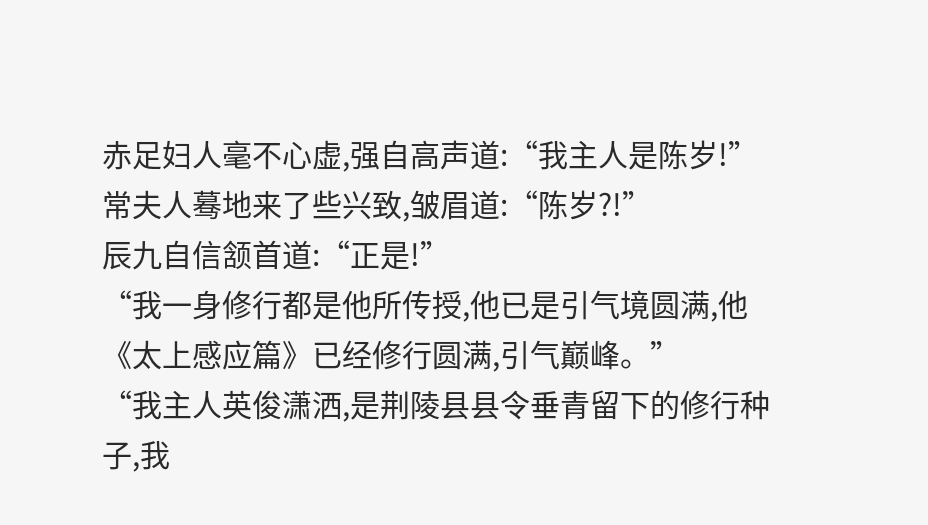赤足妇人毫不心虚,强自高声道:“我主人是陈岁!”
常夫人蓦地来了些兴致,皱眉道:“陈岁?!”
辰九自信颔首道:“正是!”
“我一身修行都是他所传授,他已是引气境圆满,他《太上感应篇》已经修行圆满,引气巅峰。”
“我主人英俊潇洒,是荆陵县县令垂青留下的修行种子,我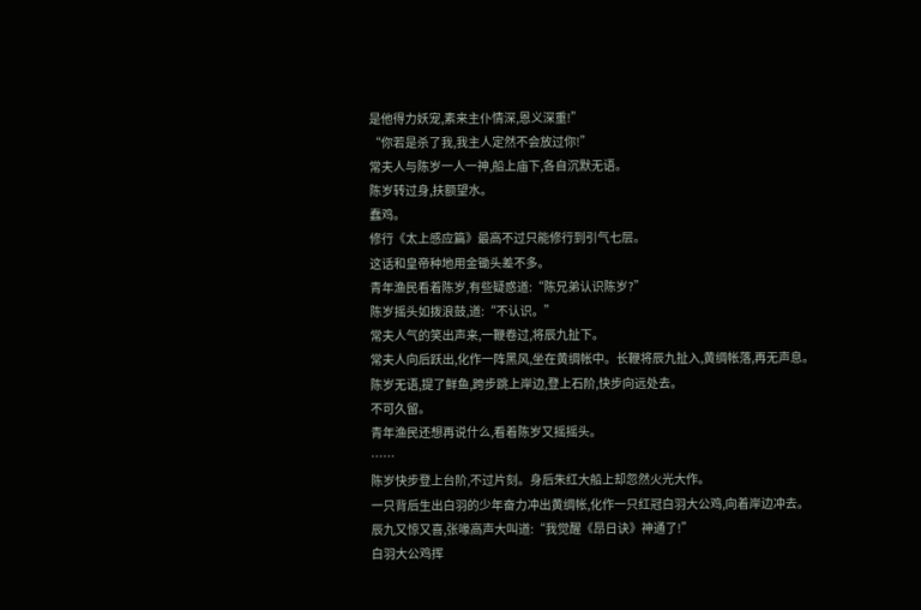是他得力妖宠,素来主仆情深,恩义深重!”
“你若是杀了我,我主人定然不会放过你!”
常夫人与陈岁一人一神,船上庙下,各自沉默无语。
陈岁转过身,扶额望水。
蠢鸡。
修行《太上感应篇》最高不过只能修行到引气七层。
这话和皇帝种地用金锄头差不多。
青年渔民看着陈岁,有些疑惑道:“陈兄弟认识陈岁?”
陈岁摇头如拨浪鼓,道:“不认识。”
常夫人气的笑出声来,一鞭卷过,将辰九扯下。
常夫人向后跃出,化作一阵黑风,坐在黄绸帐中。长鞭将辰九扯入,黄绸帐落,再无声息。
陈岁无语,提了鲜鱼,跨步跳上岸边,登上石阶,快步向远处去。
不可久留。
青年渔民还想再说什么,看着陈岁又摇摇头。
……
陈岁快步登上台阶,不过片刻。身后朱红大船上却忽然火光大作。
一只背后生出白羽的少年奋力冲出黄绸帐,化作一只红冠白羽大公鸡,向着岸边冲去。
辰九又惊又喜,张喙高声大叫道:“我觉醒《昂日诀》神通了!”
白羽大公鸡挥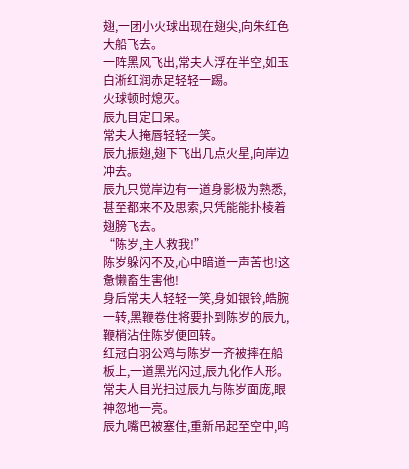翅,一团小火球出现在翅尖,向朱红色大船飞去。
一阵黑风飞出,常夫人浮在半空,如玉白淅红润赤足轻轻一踢。
火球顿时熄灭。
辰九目定口呆。
常夫人掩唇轻轻一笑。
辰九振翅,翅下飞出几点火星,向岸边冲去。
辰九只觉岸边有一道身影极为熟悉,甚至都来不及思索,只凭能能扑棱着翅膀飞去。
“陈岁,主人救我!”
陈岁躲闪不及,心中暗道一声苦也!这惫懒畜生害他!
身后常夫人轻轻一笑,身如银铃,皓腕一转,黑鞭卷住将要扑到陈岁的辰九,鞭梢沾住陈岁便回转。
红冠白羽公鸡与陈岁一齐被摔在船板上,一道黑光闪过,辰九化作人形。
常夫人目光扫过辰九与陈岁面庞,眼神忽地一亮。
辰九嘴巴被塞住,重新吊起至空中,呜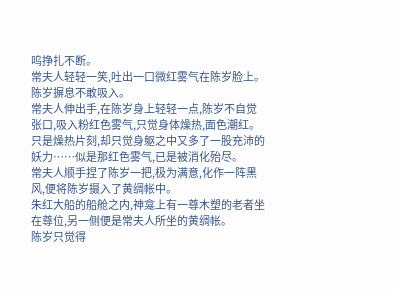呜挣扎不断。
常夫人轻轻一笑,吐出一口微红雾气在陈岁脸上。
陈岁摒息不敢吸入。
常夫人伸出手,在陈岁身上轻轻一点,陈岁不自觉张口,吸入粉红色雾气,只觉身体燥热,面色潮红。
只是燥热片刻,却只觉身躯之中又多了一股充沛的妖力……似是那红色雾气,已是被消化殆尽。
常夫人顺手捏了陈岁一把,极为满意,化作一阵黑风,便将陈岁摄入了黄绸帐中。
朱红大船的船舱之内,神龛上有一尊木塑的老者坐在尊位,另一侧便是常夫人所坐的黄绸帐。
陈岁只觉得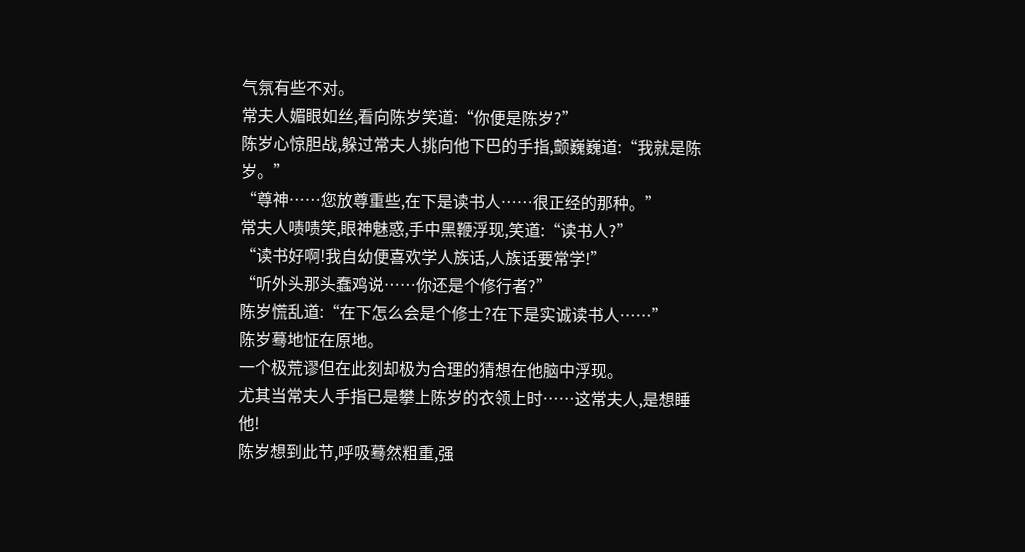气氛有些不对。
常夫人媚眼如丝,看向陈岁笑道:“你便是陈岁?”
陈岁心惊胆战,躲过常夫人挑向他下巴的手指,颤巍巍道:“我就是陈岁。”
“尊神……您放尊重些,在下是读书人……很正经的那种。”
常夫人啧啧笑,眼神魅惑,手中黑鞭浮现,笑道:“读书人?”
“读书好啊!我自幼便喜欢学人族话,人族话要常学!”
“听外头那头蠢鸡说……你还是个修行者?”
陈岁慌乱道:“在下怎么会是个修士?在下是实诚读书人……”
陈岁蓦地怔在原地。
一个极荒谬但在此刻却极为合理的猜想在他脑中浮现。
尤其当常夫人手指已是攀上陈岁的衣领上时……这常夫人,是想睡他!
陈岁想到此节,呼吸蓦然粗重,强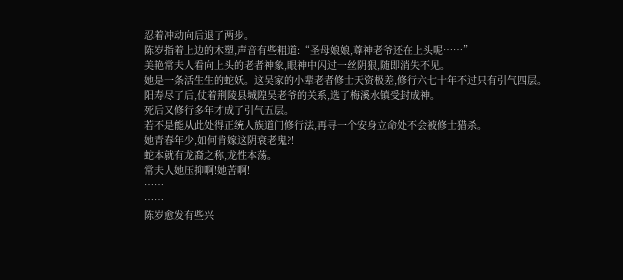忍着冲动向后退了两步。
陈岁指着上边的木塑,声音有些粗道:“圣母娘娘,尊神老爷还在上头呢……”
美艳常夫人看向上头的老者神象,眼神中闪过一丝阴狠,随即消失不见。
她是一条活生生的蛇妖。这吴家的小辈老者修士天资极差,修行六七十年不过只有引气四层。
阳寿尽了后,仗着荆陵县城隍吴老爷的关系,选了梅溪水镇受封成神。
死后又修行多年才成了引气五层。
若不是能从此处得正统人族道门修行法,再寻一个安身立命处不会被修士猎杀。
她青春年少,如何肯嫁这阴衰老鬼?!
蛇本就有龙裔之称,龙性本荡。
常夫人她压抑啊!她苦啊!
……
……
陈岁愈发有些兴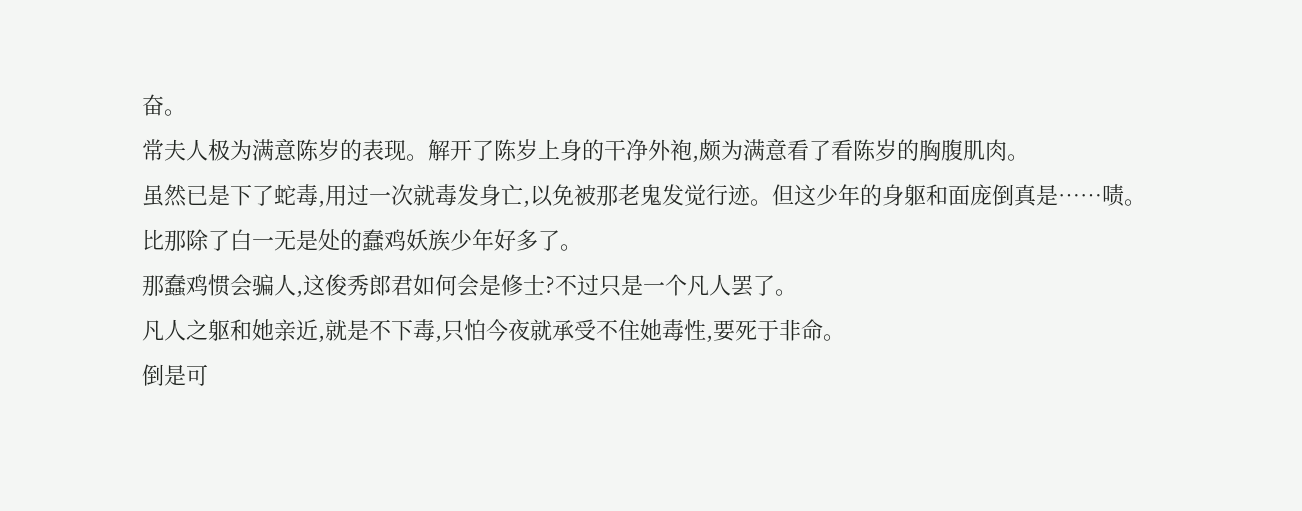奋。
常夫人极为满意陈岁的表现。解开了陈岁上身的干净外袍,颇为满意看了看陈岁的胸腹肌肉。
虽然已是下了蛇毒,用过一次就毒发身亡,以免被那老鬼发觉行迹。但这少年的身躯和面庞倒真是……啧。
比那除了白一无是处的蠢鸡妖族少年好多了。
那蠢鸡惯会骗人,这俊秀郎君如何会是修士?不过只是一个凡人罢了。
凡人之躯和她亲近,就是不下毒,只怕今夜就承受不住她毒性,要死于非命。
倒是可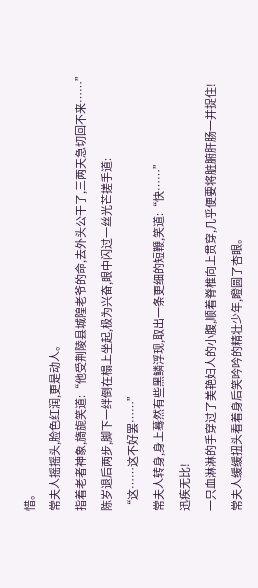惜。
常夫人摇摇头,脸色红润,更是动人。
指着老者神象,旖旎笑道:“他受荆陵县城隍老爷的命,去外头公干了,三两天急切回不来……”
陈岁退后两步,脚下一绊倒在榻上坐起,极为兴奋,眼中闪过一丝光芒搓手道:
“这……这不好罢……”
常夫人转身,身上蓦然有些黑鳞浮现,取出一条更细的短鞭,笑道:“快……”
迅疾无比!
一只血淋淋的手穿过了美艳妇人的小腹,顺着脊椎向上贯穿,几乎便要将脏腑肝肠一并捉住!
常夫人缓缓扭头看着身后笑吟吟的精壮少年,瞪圆了杏眼。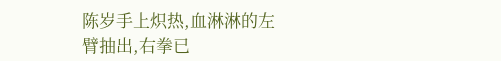陈岁手上炽热,血淋淋的左臂抽出,右拳已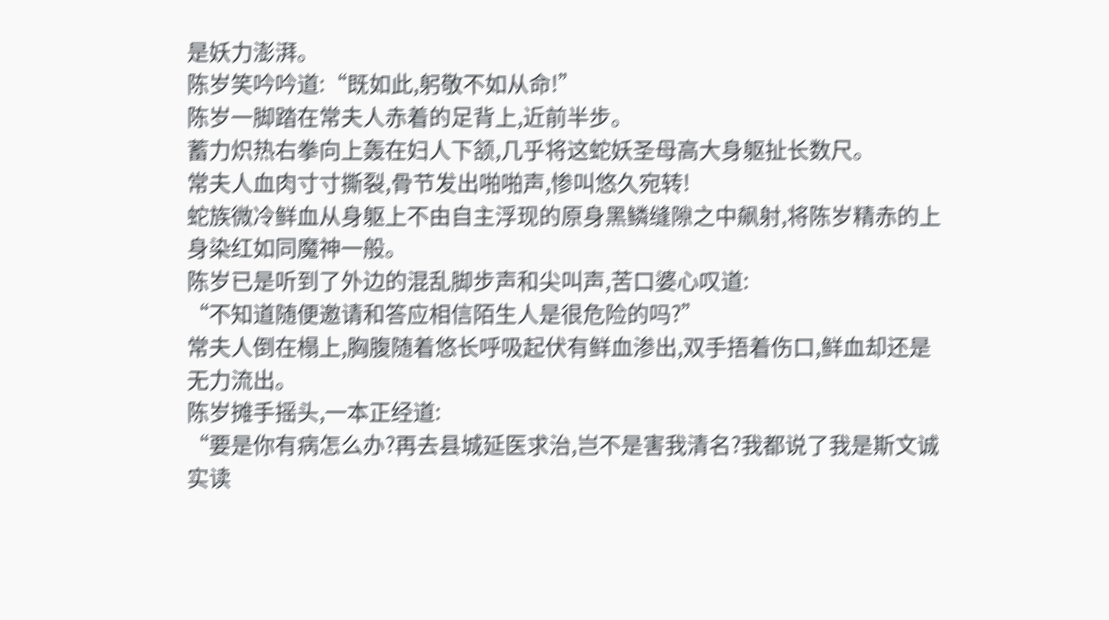是妖力澎湃。
陈岁笑吟吟道:“既如此,躬敬不如从命!”
陈岁一脚踏在常夫人赤着的足背上,近前半步。
蓄力炽热右拳向上轰在妇人下颔,几乎将这蛇妖圣母高大身躯扯长数尺。
常夫人血肉寸寸撕裂,骨节发出啪啪声,惨叫悠久宛转!
蛇族微冷鲜血从身躯上不由自主浮现的原身黑鳞缝隙之中飙射,将陈岁精赤的上身染红如同魔神一般。
陈岁已是听到了外边的混乱脚步声和尖叫声,苦口婆心叹道:
“不知道随便邀请和答应相信陌生人是很危险的吗?”
常夫人倒在榻上,胸腹随着悠长呼吸起伏有鲜血渗出,双手捂着伤口,鲜血却还是无力流出。
陈岁摊手摇头,一本正经道:
“要是你有病怎么办?再去县城延医求治,岂不是害我清名?我都说了我是斯文诚实读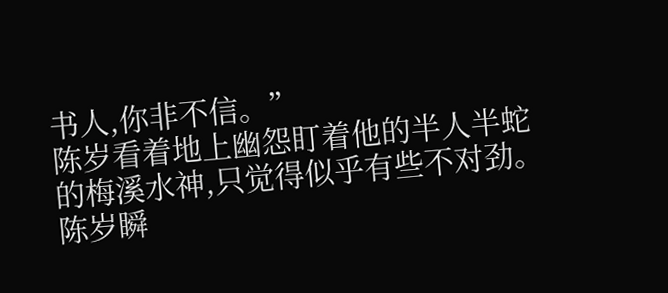书人,你非不信。”
陈岁看着地上幽怨盯着他的半人半蛇的梅溪水神,只觉得似乎有些不对劲。
陈岁瞬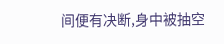间便有决断,身中被抽空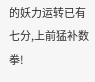的妖力运转已有七分,上前猛补数拳!